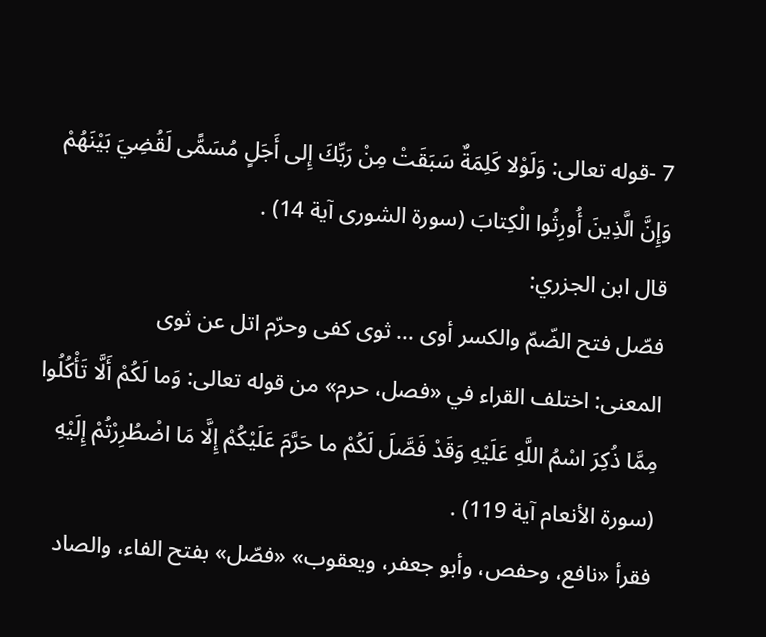7 -قوله تعالى: وَلَوْلا كَلِمَةٌ سَبَقَتْ مِنْ رَبِّكَ إِلى أَجَلٍ مُسَمًّى لَقُضِيَ بَيْنَهُمْ وَإِنَّ الَّذِينَ أُورِثُوا الْكِتابَ (سورة الشورى آية 14) .
قال ابن الجزري:
فصّل فتح الضّمّ والكسر أوى ... ثوى كفى وحرّم اتل عن ثوى
المعنى: اختلف القراء في «فصل، حرم» من قوله تعالى: وَما لَكُمْ أَلَّا تَأْكُلُوا مِمَّا ذُكِرَ اسْمُ اللَّهِ عَلَيْهِ وَقَدْ فَصَّلَ لَكُمْ ما حَرَّمَ عَلَيْكُمْ إِلَّا مَا اضْطُرِرْتُمْ إِلَيْهِ (سورة الأنعام آية 119) .
فقرأ «نافع، وحفص، وأبو جعفر، ويعقوب» «فصّل» بفتح الفاء، والصاد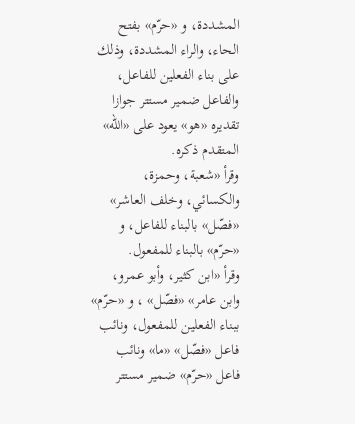المشددة، و «حرّم» بفتح الحاء، والراء المشددة، وذلك على بناء الفعلين للفاعل، والفاعل ضمير مستتر جوازا تقديره «هو» يعود على «الله» المتقدم ذكره.
وقرأ «شعبة، وحمزة، والكسائي، وخلف العاشر» «فصّل» بالبناء للفاعل، و «حرّم» بالبناء للمفعول.
وقرأ «ابن كثير، وأبو عمرو، وابن عامر» «فصّل» ، و «حرّم» ببناء الفعلين للمفعول، ونائب فاعل «فصّل» «ما» ونائب فاعل «حرّم» ضمير مستتر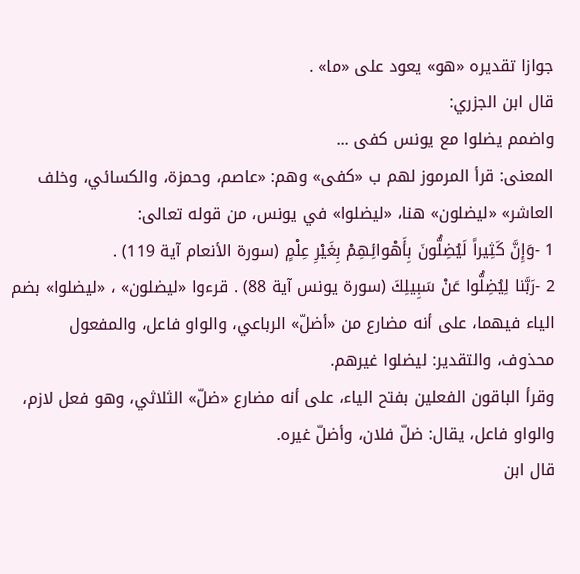جوازا تقديره «هو» يعود على «ما» .
قال ابن الجزري:
واضمم يضلوا مع يونس كفى ...
المعنى: قرأ المرموز لهم ب «كفى» وهم: «عاصم، وحمزة، والكسائي، وخلف العاشر» «ليضلون» هنا، «ليضلوا» في يونس، من قوله تعالى:
1 -وَإِنَّ كَثِيراً لَيُضِلُّونَ بِأَهْوائِهِمْ بِغَيْرِ عِلْمٍ (سورة الأنعام آية 119) .
2 -رَبَّنا لِيُضِلُّوا عَنْ سَبِيلِكَ (سورة يونس آية 88) . قرءوا «ليضلون» ، «ليضلوا» بضم الياء فيهما، على أنه مضارع من «أضلّ» الرباعي، والواو فاعل، والمفعول محذوف، والتقدير: ليضلوا غيرهم.
وقرأ الباقون الفعلين بفتح الياء، على أنه مضارع «ضلّ» الثلاثي، وهو فعل لازم، والواو فاعل، يقال: ضلّ فلان، وأضلّ غيره.
قال ابن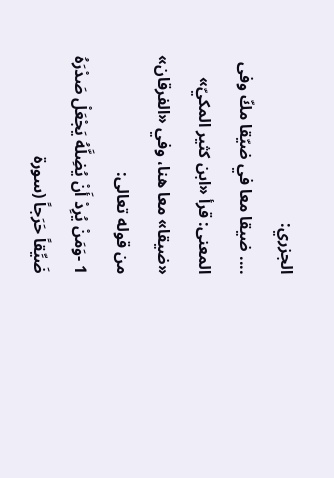الجزري:
.... ضيقا معا في ضيّقا مكّ وفى
المعنى: قرأ «ابن كثير المكيّ» «ضيقا» معا هنا، وفي «الفرقان» من قوله تعالى:
1 -وَمَنْ يُرِدْ أَنْ يُضِلَّهُ يَجْعَلْ صَدْرَهُ ضَيِّقاً حَرَجاً (سورة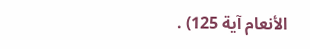الأنعام آية 125) .